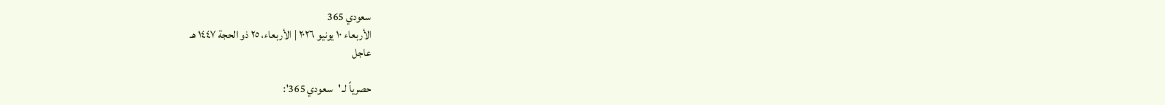سعودي 365
الأربعاء ١٠ يونيو ٢٠٢٦ | الأربعاء، ٢٥ ذو الحجة ١٤٤٧ هـ
عاجل

حصرياً لـ 'سعودي 365':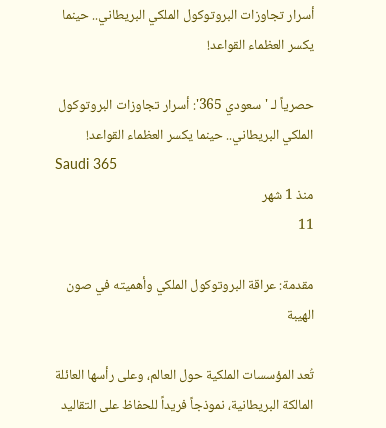أسرار تجاوزات البروتوكول الملكي البريطاني.. حينما يكسر العظماء القواعد!

حصرياً لـ 'سعودي 365': أسرار تجاوزات البروتوكول الملكي البريطاني.. حينما يكسر العظماء القواعد!
Saudi 365
منذ 1 شهر
11

مقدمة: عراقة البروتوكول الملكي وأهميته في صون الهيبة

تُعد المؤسسات الملكية حول العالم، وعلى رأسها العائلة المالكة البريطانية، نموذجاً فريداً للحفاظ على التقاليد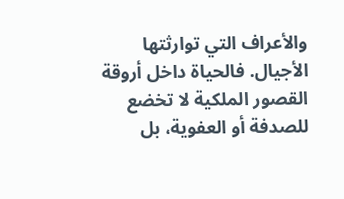والأعراف التي توارثتها الأجيال. فالحياة داخل أروقة القصور الملكية لا تخضع للصدفة أو العفوية، بل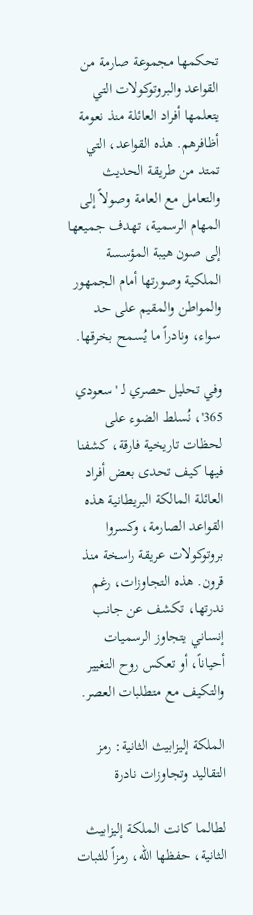تحكمها مجموعة صارمة من القواعد والبروتوكولات التي يتعلمها أفراد العائلة منذ نعومة أظافرهم. هذه القواعد، التي تمتد من طريقة الحديث والتعامل مع العامة وصولاً إلى المهام الرسمية، تهدف جميعها إلى صون هيبة المؤسسة الملكية وصورتها أمام الجمهور والمواطن والمقيم على حد سواء، ونادراً ما يُسمح بخرقها.

وفي تحليل حصري لـ 'سعودي 365'، نُسلط الضوء على لحظات تاريخية فارقة، كشفنا فيها كيف تحدى بعض أفراد العائلة المالكة البريطانية هذه القواعد الصارمة، وكسروا بروتوكولات عريقة راسخة منذ قرون. هذه التجاوزات، رغم ندرتها، تكشف عن جانب إنساني يتجاوز الرسميات أحياناً، أو تعكس روح التغيير والتكيف مع متطلبات العصر.

الملكة إليزابيث الثانية: رمز التقاليد وتجاوزات نادرة

لطالما كانت الملكة إليزابيث الثانية، حفظها الله، رمزاً للثبات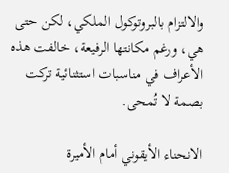والالتزام بالبروتوكول الملكي، لكن حتى هي، ورغم مكانتها الرفيعة، خالفت هذه الأعراف في مناسبات استثنائية تركت بصمة لا تُمحى.

الانحناء الأيقوني أمام الأميرة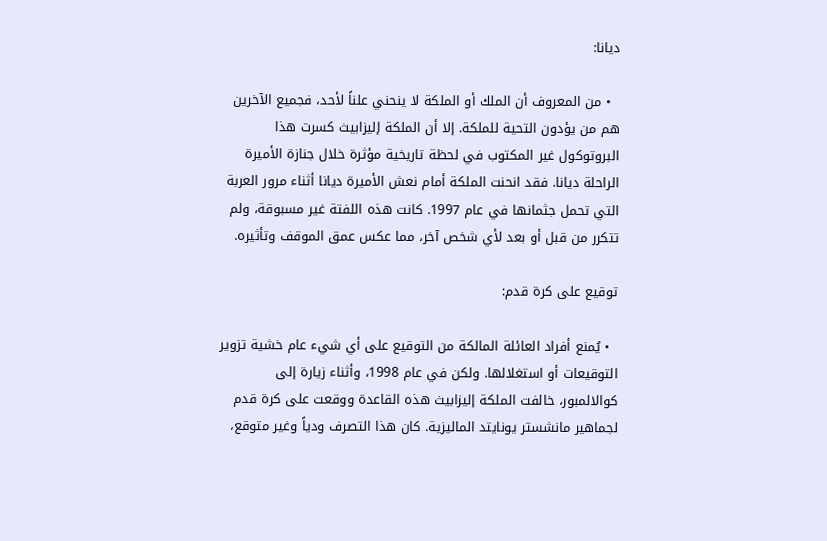ديانا:

  • من المعروف أن الملك أو الملكة لا ينحني علناً لأحد، فجميع الآخرين هم من يؤدون التحية للملكة. إلا أن الملكة إليزابيث كسرت هذا البروتوكول غير المكتوب في لحظة تاريخية مؤثرة خلال جنازة الأميرة الراحلة ديانا. فقد انحنت الملكة أمام نعش الأميرة ديانا أثناء مرور العربة التي تحمل جثمانها في عام 1997. كانت هذه اللفتة غير مسبوقة، ولم تتكرر من قبل أو بعد لأي شخص آخر، مما عكس عمق الموقف وتأثيره.

توقيع على كرة قدم:

  • يُمنع أفراد العائلة المالكة من التوقيع على أي شيء عام خشية تزوير التوقيعات أو استغلالها. ولكن في عام 1998، وأثناء زيارة إلى كوالالمبور، خالفت الملكة إليزابيث هذه القاعدة ووقعت على كرة قدم لجماهير مانشستر يونايتد الماليزية. كان هذا التصرف ودياً وغير متوقع،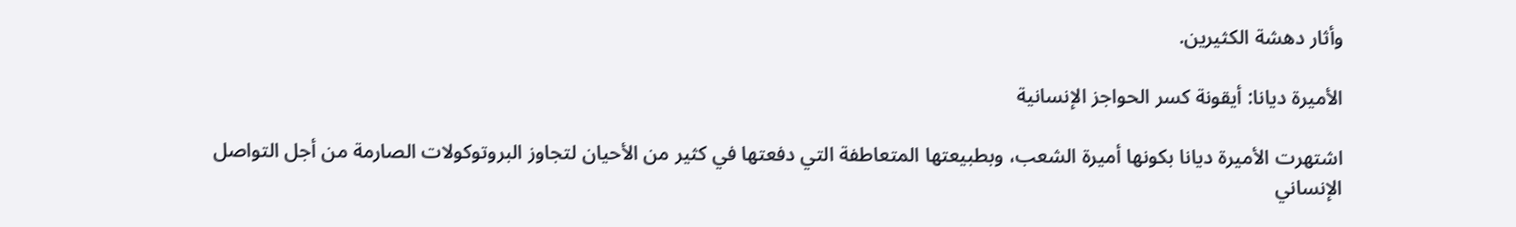وأثار دهشة الكثيرين.

الأميرة ديانا: أيقونة كسر الحواجز الإنسانية

اشتهرت الأميرة ديانا بكونها أميرة الشعب، وبطبيعتها المتعاطفة التي دفعتها في كثير من الأحيان لتجاوز البروتوكولات الصارمة من أجل التواصل الإنساني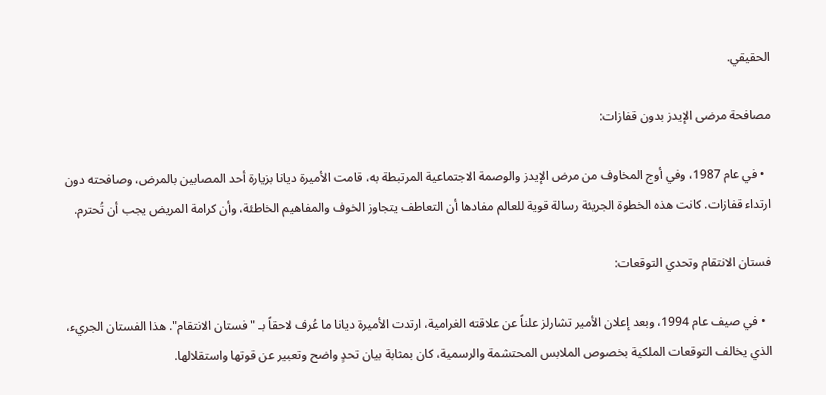الحقيقي.

مصافحة مرضى الإيدز بدون قفازات:

  • في عام 1987، وفي أوج المخاوف من مرض الإيدز والوصمة الاجتماعية المرتبطة به، قامت الأميرة ديانا بزيارة أحد المصابين بالمرض، وصافحته دون ارتداء قفازات. كانت هذه الخطوة الجريئة رسالة قوية للعالم مفادها أن التعاطف يتجاوز الخوف والمفاهيم الخاطئة، وأن كرامة المريض يجب أن تُحترم.

فستان الانتقام وتحدي التوقعات:

  • في صيف عام 1994، وبعد إعلان الأمير تشارلز علناً عن علاقته الغرامية، ارتدت الأميرة ديانا ما عُرف لاحقاً بـ "فستان الانتقام". هذا الفستان الجريء، الذي يخالف التوقعات الملكية بخصوص الملابس المحتشمة والرسمية، كان بمثابة بيان تحدٍ واضح وتعبير عن قوتها واستقلالها.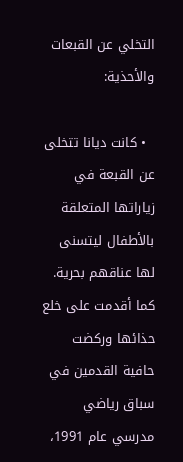التخلي عن القبعات والأحذية:

  • كانت ديانا تتخلى عن القبعة في زياراتها المتعلقة بالأطفال ليتسنى لها عناقهم بحرية. كما أقدمت على خلع حذائها وركضت حافية القدمين في سباق رياضي مدرسي عام 1991،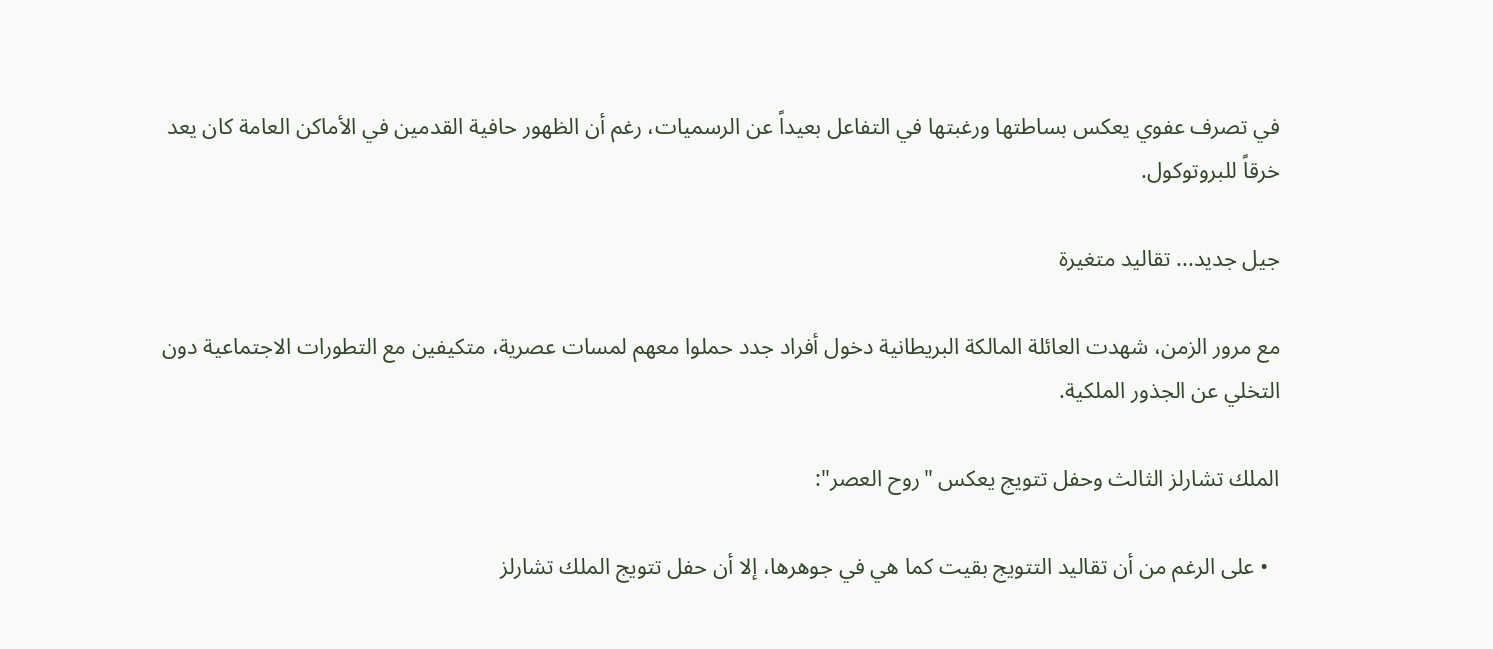في تصرف عفوي يعكس بساطتها ورغبتها في التفاعل بعيداً عن الرسميات، رغم أن الظهور حافية القدمين في الأماكن العامة كان يعد خرقاً للبروتوكول.

جيل جديد... تقاليد متغيرة

مع مرور الزمن، شهدت العائلة المالكة البريطانية دخول أفراد جدد حملوا معهم لمسات عصرية، متكيفين مع التطورات الاجتماعية دون التخلي عن الجذور الملكية.

الملك تشارلز الثالث وحفل تتويج يعكس "روح العصر":

  • على الرغم من أن تقاليد التتويج بقيت كما هي في جوهرها، إلا أن حفل تتويج الملك تشارلز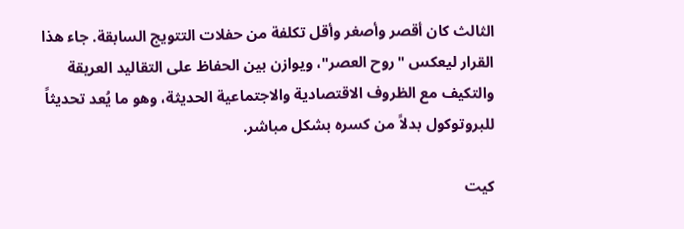الثالث كان أقصر وأصغر وأقل تكلفة من حفلات التتويج السابقة. جاء هذا القرار ليعكس "روح العصر"، ويوازن بين الحفاظ على التقاليد العريقة والتكيف مع الظروف الاقتصادية والاجتماعية الحديثة، وهو ما يُعد تحديثاً للبروتوكول بدلاً من كسره بشكل مباشر.

كيت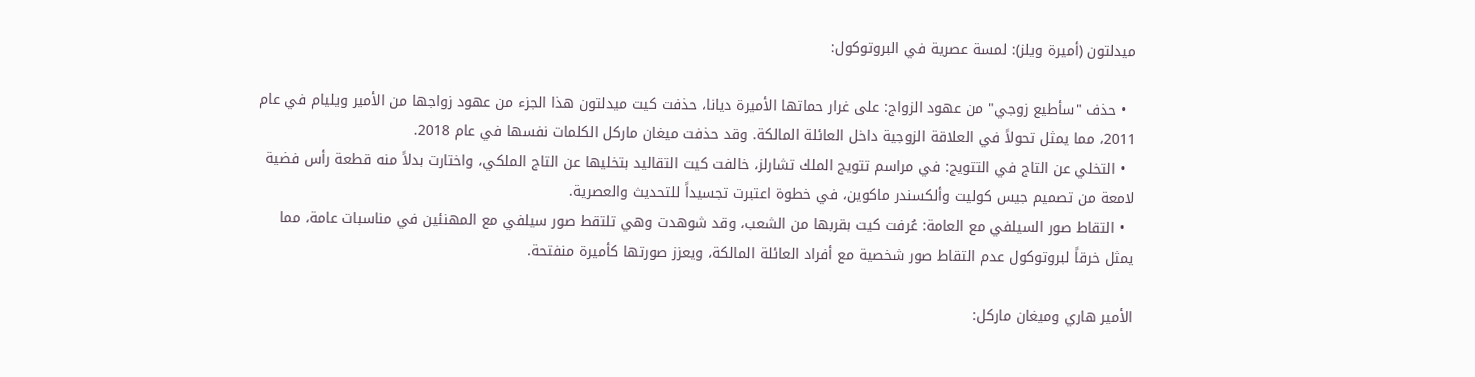ميدلتون (أميرة ويلز): لمسة عصرية في البروتوكول:

  • حذف "سأطيع زوجي" من عهود الزواج: على غرار حماتها الأميرة ديانا، حذفت كيت ميدلتون هذا الجزء من عهود زواجها من الأمير ويليام في عام 2011، مما يمثل تحولاً في العلاقة الزوجية داخل العائلة المالكة. وقد حذفت ميغان ماركل الكلمات نفسها في عام 2018.
  • التخلي عن التاج في التتويج: في مراسم تتويج الملك تشارلز، خالفت كيت التقاليد بتخليها عن التاج الملكي، واختارت بدلاً منه قطعة رأس فضية لامعة من تصميم جيس كوليت وألكسندر ماكوين، في خطوة اعتبرت تجسيداً للتحديث والعصرية.
  • التقاط صور السيلفي مع العامة: عُرفت كيت بقربها من الشعب، وقد شوهدت وهي تلتقط صور سيلفي مع المهنئين في مناسبات عامة، مما يمثل خرقاً لبروتوكول عدم التقاط صور شخصية مع أفراد العائلة المالكة، ويعزز صورتها كأميرة منفتحة.

الأمير هاري وميغان ماركل: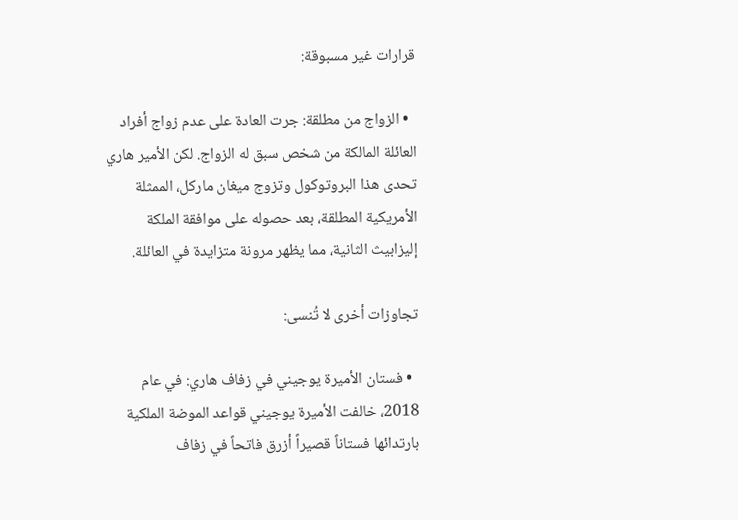قرارات غير مسبوقة:

  • الزواج من مطلقة: جرت العادة على عدم زواج أفراد العائلة المالكة من شخص سبق له الزواج. لكن الأمير هاري تحدى هذا البروتوكول وتزوج ميغان ماركل، الممثلة الأمريكية المطلقة، بعد حصوله على موافقة الملكة إليزابيث الثانية، مما يظهر مرونة متزايدة في العائلة.

تجاوزات أخرى لا تُنسى:

  • فستان الأميرة يوجيني في زفاف هاري: في عام 2018، خالفت الأميرة يوجيني قواعد الموضة الملكية بارتدائها فستاناً قصيراً أزرق فاتحاً في زفاف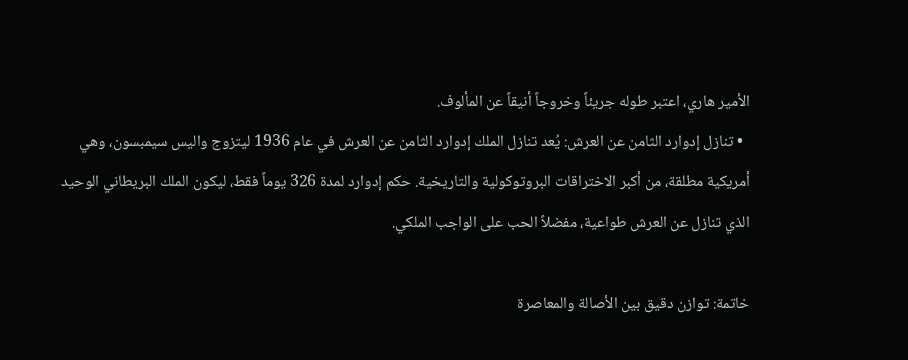الأمير هاري، اعتبر طوله جريئاً وخروجاً أنيقاً عن المألوف.
  • تنازل إدوارد الثامن عن العرش: يُعد تنازل الملك إدوارد الثامن عن العرش في عام 1936 ليتزوج واليس سيمبسون، وهي أمريكية مطلقة، من أكبر الاختراقات البروتوكولية والتاريخية. حكم إدوارد لمدة 326 يوماً فقط، ليكون الملك البريطاني الوحيد الذي تنازل عن العرش طواعية، مفضلاً الحب على الواجب الملكي.

خاتمة: توازن دقيق بين الأصالة والمعاصرة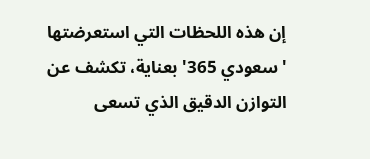إن هذه اللحظات التي استعرضتها 'سعودي 365' بعناية، تكشف عن التوازن الدقيق الذي تسعى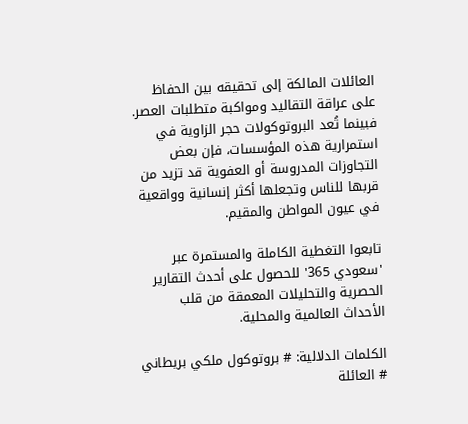العائلات المالكة إلى تحقيقه بين الحفاظ على عراقة التقاليد ومواكبة متطلبات العصر. فبينما تُعد البروتوكولات حجر الزاوية في استمرارية هذه المؤسسات، فإن بعض التجاوزات المدروسة أو العفوية قد تزيد من قربها للناس وتجعلها أكثر إنسانية وواقعية في عيون المواطن والمقيم.

تابعوا التغطية الكاملة والمستمرة عبر 'سعودي 365' للحصول على أحدث التقارير الحصرية والتحليلات المعمقة من قلب الأحداث العالمية والمحلية.

الكلمات الدلالية: # بروتوكول ملكي بريطاني # العائلة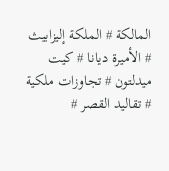المالكة # الملكة إليزابيث # الأميرة ديانا # كيت ميدلتون # تجاوزات ملكية # تقاليد القصر #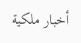أخبار ملكية